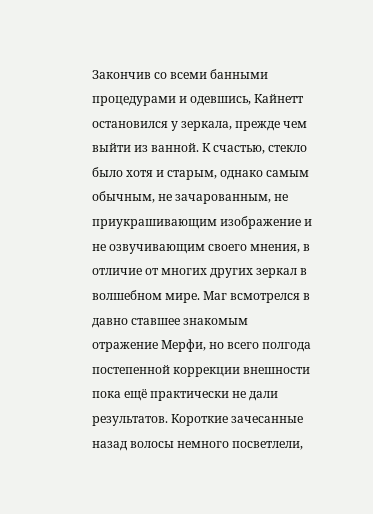Закончив со всеми банными процедурами и одевшись, Кайнетт остановился у зеркала, прежде чем выйти из ванной. К счастью, стекло было хотя и старым, однако самым обычным, не зачарованным, не приукрашивающим изображение и не озвучивающим своего мнения, в отличие от многих других зеркал в волшебном мире. Маг всмотрелся в давно ставшее знакомым отражение Мерфи, но всего полгода постепенной коррекции внешности пока ещё практически не дали результатов. Короткие зачесанные назад волосы немного посветлели,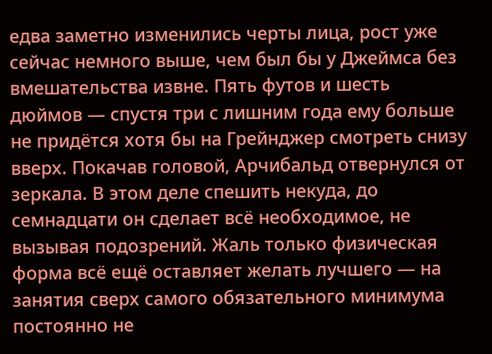едва заметно изменились черты лица, рост уже сейчас немного выше, чем был бы у Джеймса без вмешательства извне. Пять футов и шесть дюймов — спустя три с лишним года ему больше не придётся хотя бы на Грейнджер смотреть снизу вверх. Покачав головой, Арчибальд отвернулся от зеркала. В этом деле спешить некуда, до семнадцати он сделает всё необходимое, не вызывая подозрений. Жаль только физическая форма всё ещё оставляет желать лучшего — на занятия сверх самого обязательного минимума постоянно не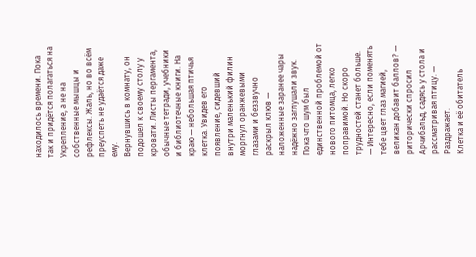находилось времени. Пока так и придётся полагаться на Укрепление, а не на собственные мышцы и рефлексы. Жаль, но во всём преуспеть не удаётся даже ему.
Вернувшись в комнату, он подошел к своему столу у кровати. Листы пергамента, обычные тетради, учебники и библиотечные книги. На краю — небольшая птичья клетка. Увидев его появление, сидевший внутри маленький филин моргнул оранжевыми глазами и беззвучно раскрыл клюв — наложенные заранее чары надёжно заглушали звук. Пока что шум был единственной проблемой от нового питомца, легко поправимой. Но скоро трудностей станет больше.
— Интересно, если поменять тебе цвет глаз магией, великан добавит баллов? — риторически спросил Арчибальд, садясь у стола и рассматривая птицу. — Раздражает.
Клетка и её обитатель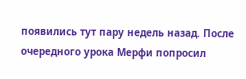появились тут пару недель назад. После очередного урока Мерфи попросил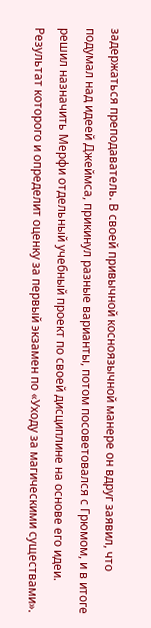задержаться преподаватель. В своей привычной косноязычной манере он вдруг заявил, что подумал над идеей Джеймса, прикинул разные варианты, потом посоветовался с Грюмом, и в итоге решил назначить Мерфи отдельный учебный проект по своей дисциплине на основе его идеи. Результат которого и определит оценку за первый экзамен по «Уходу за магическими существами».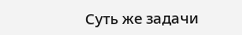Суть же задачи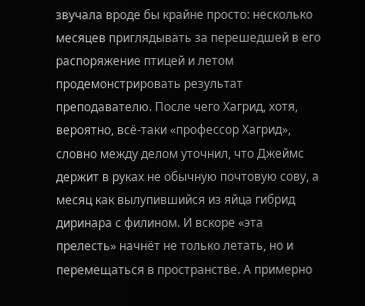звучала вроде бы крайне просто: несколько месяцев приглядывать за перешедшей в его распоряжение птицей и летом продемонстрировать результат преподавателю. После чего Хагрид, хотя, вероятно, всё-таки «профессор Хагрид», словно между делом уточнил, что Джеймс держит в руках не обычную почтовую сову, а месяц как вылупившийся из яйца гибрид диринара с филином. И вскоре «эта прелесть» начнёт не только летать, но и перемещаться в пространстве. А примерно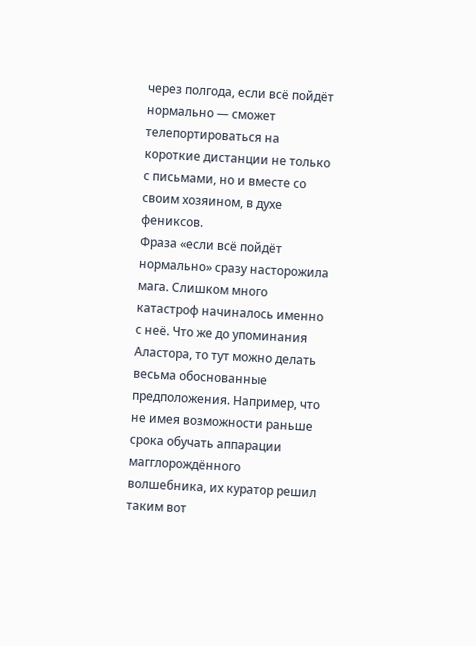через полгода, если всё пойдёт нормально — сможет телепортироваться на короткие дистанции не только с письмами, но и вместе со своим хозяином, в духе фениксов.
Фраза «если всё пойдёт нормально» сразу насторожила мага. Слишком много катастроф начиналось именно с неё. Что же до упоминания Аластора, то тут можно делать весьма обоснованные предположения. Например, что не имея возможности раньше срока обучать аппарации магглорождённого волшебника, их куратор решил таким вот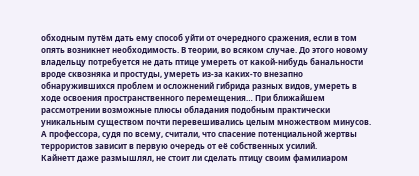обходным путём дать ему способ уйти от очередного сражения, если в том опять возникнет необходимость. В теории, во всяком случае. До этого новому владельцу потребуется не дать птице умереть от какой-нибудь банальности вроде сквозняка и простуды, умереть из-за каких-то внезапно обнаружившихся проблем и осложнений гибрида разных видов, умереть в ходе освоения пространственного перемещения… При ближайшем рассмотрении возможные плюсы обладания подобным практически уникальным существом почти перевешивались целым множеством минусов. А профессора, судя по всему, считали, что спасение потенциальной жертвы террористов зависит в первую очередь от её собственных усилий.
Кайнетт даже размышлял, не стоит ли сделать птицу своим фамилиаром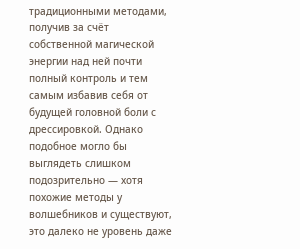традиционными методами, получив за счёт собственной магической энергии над ней почти полный контроль и тем самым избавив себя от будущей головной боли с дрессировкой. Однако подобное могло бы выглядеть слишком подозрительно — хотя похожие методы у волшебников и существуют, это далеко не уровень даже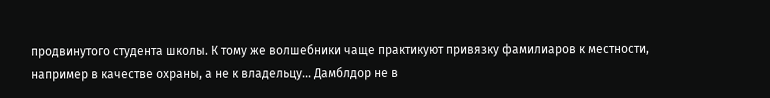продвинутого студента школы. К тому же волшебники чаще практикуют привязку фамилиаров к местности, например в качестве охраны, а не к владельцу... Дамблдор не в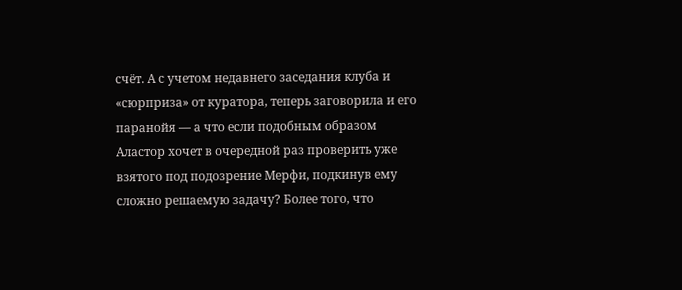счёт. А с учетом недавнего заседания клуба и «сюрприза» от куратора, теперь заговорила и его паранойя — а что если подобным образом Аластор хочет в очередной раз проверить уже взятого под подозрение Мерфи, подкинув ему сложно решаемую задачу? Более того, что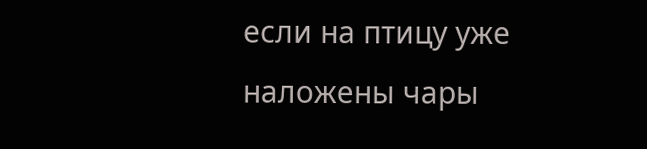если на птицу уже наложены чары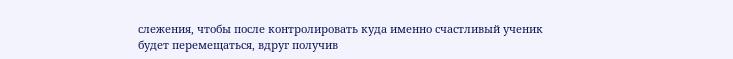слежения, чтобы после контролировать куда именно счастливый ученик будет перемещаться, вдруг получив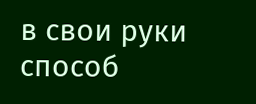в свои руки способ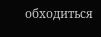обходиться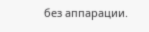без аппарации.